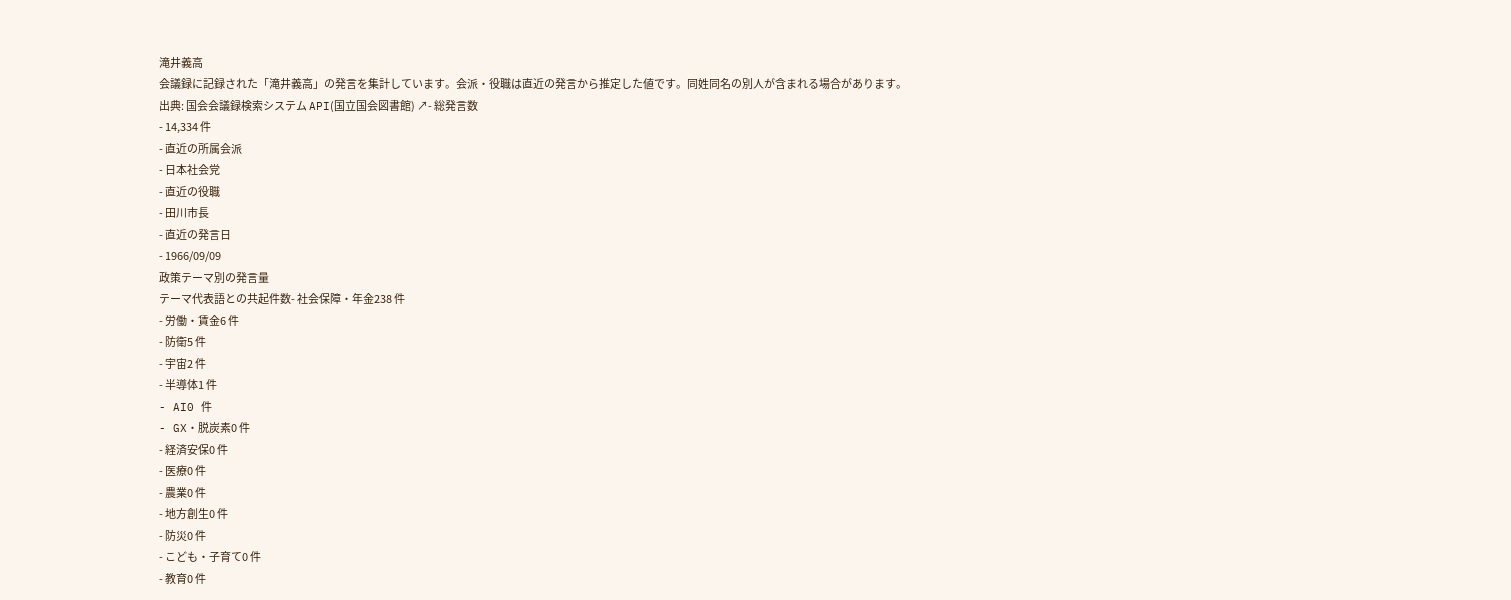滝井義高
会議録に記録された「滝井義高」の発言を集計しています。会派・役職は直近の発言から推定した値です。同姓同名の別人が含まれる場合があります。
出典: 国会会議録検索システム API(国立国会図書館) ↗- 総発言数
- 14,334 件
- 直近の所属会派
- 日本社会党
- 直近の役職
- 田川市長
- 直近の発言日
- 1966/09/09
政策テーマ別の発言量
テーマ代表語との共起件数- 社会保障・年金238 件
- 労働・賃金6 件
- 防衛5 件
- 宇宙2 件
- 半導体1 件
- AI0 件
- GX・脱炭素0 件
- 経済安保0 件
- 医療0 件
- 農業0 件
- 地方創生0 件
- 防災0 件
- こども・子育て0 件
- 教育0 件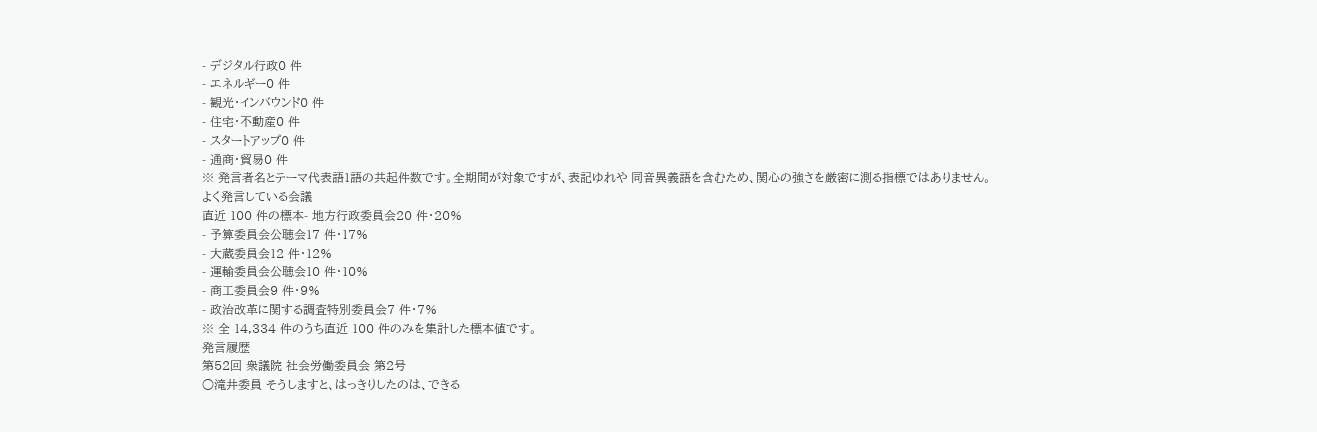- デジタル行政0 件
- エネルギー0 件
- 観光・インバウンド0 件
- 住宅・不動産0 件
- スタートアップ0 件
- 通商・貿易0 件
※ 発言者名とテーマ代表語1語の共起件数です。全期間が対象ですが、表記ゆれや 同音異義語を含むため、関心の強さを厳密に測る指標ではありません。
よく発言している会議
直近 100 件の標本- 地方行政委員会20 件・20%
- 予算委員会公聴会17 件・17%
- 大蔵委員会12 件・12%
- 運輸委員会公聴会10 件・10%
- 商工委員会9 件・9%
- 政治改革に関する調査特別委員会7 件・7%
※ 全 14,334 件のうち直近 100 件のみを集計した標本値です。
発言履歴
第52回 衆議院 社会労働委員会 第2号
○滝井委員 そうしますと、はっきりしたのは、できる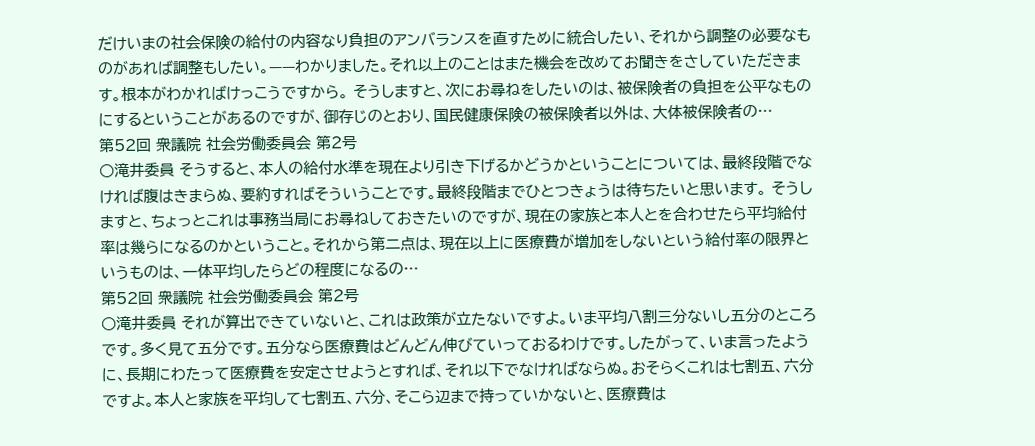だけいまの社会保険の給付の内容なり負担のアンバランスを直すために統合したい、それから調整の必要なものがあれば調整もしたい。——わかりました。それ以上のことはまた機会を改めてお聞きをさしていただきます。根本がわかればけっこうですから。 そうしますと、次にお尋ねをしたいのは、被保険者の負担を公平なものにするということがあるのですが、御存じのとおり、国民健康保険の被保険者以外は、大体被保険者の…
第52回 衆議院 社会労働委員会 第2号
○滝井委員 そうすると、本人の給付水準を現在より引き下げるかどうかということについては、最終段階でなければ腹はきまらぬ、要約すればそういうことです。最終段階までひとつきょうは待ちたいと思います。 そうしますと、ちょっとこれは事務当局にお尋ねしておきたいのですが、現在の家族と本人とを合わせたら平均給付率は幾らになるのかということ。それから第二点は、現在以上に医療費が増加をしないという給付率の限界というものは、一体平均したらどの程度になるの…
第52回 衆議院 社会労働委員会 第2号
○滝井委員 それが算出できていないと、これは政策が立たないですよ。いま平均八割三分ないし五分のところです。多く見て五分です。五分なら医療費はどんどん伸びていっておるわけです。したがって、いま言ったように、長期にわたって医療費を安定させようとすれば、それ以下でなければならぬ。おそらくこれは七割五、六分ですよ。本人と家族を平均して七割五、六分、そこら辺まで持っていかないと、医療費は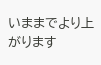いままでより上がります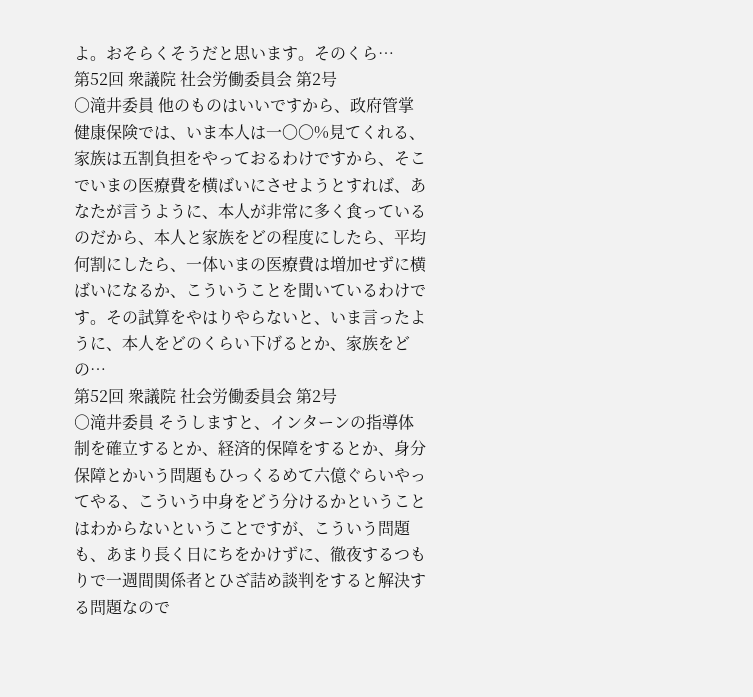よ。おそらくそうだと思います。そのくら…
第52回 衆議院 社会労働委員会 第2号
○滝井委員 他のものはいいですから、政府管掌健康保険では、いま本人は一〇〇%見てくれる、家族は五割負担をやっておるわけですから、そこでいまの医療費を横ばいにさせようとすれば、あなたが言うように、本人が非常に多く食っているのだから、本人と家族をどの程度にしたら、平均何割にしたら、一体いまの医療費は増加せずに横ばいになるか、こういうことを聞いているわけです。その試算をやはりやらないと、いま言ったように、本人をどのくらい下げるとか、家族をどの…
第52回 衆議院 社会労働委員会 第2号
○滝井委員 そうしますと、インターンの指導体制を確立するとか、経済的保障をするとか、身分保障とかいう問題もひっくるめて六億ぐらいやってやる、こういう中身をどう分けるかということはわからないということですが、こういう問題も、あまり長く日にちをかけずに、徹夜するつもりで一週間関係者とひざ詰め談判をすると解決する問題なので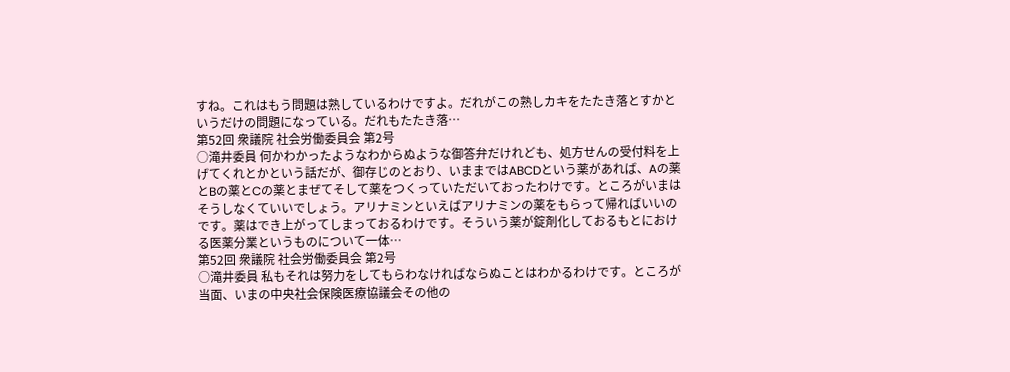すね。これはもう問題は熟しているわけですよ。だれがこの熟しカキをたたき落とすかというだけの問題になっている。だれもたたき落…
第52回 衆議院 社会労働委員会 第2号
○滝井委員 何かわかったようなわからぬような御答弁だけれども、処方せんの受付料を上げてくれとかという話だが、御存じのとおり、いままではABCDという薬があれば、Aの薬とBの薬とCの薬とまぜてそして薬をつくっていただいておったわけです。ところがいまはそうしなくていいでしょう。アリナミンといえばアリナミンの薬をもらって帰ればいいのです。薬はでき上がってしまっておるわけです。そういう薬が錠剤化しておるもとにおける医薬分業というものについて一体…
第52回 衆議院 社会労働委員会 第2号
○滝井委員 私もそれは努力をしてもらわなければならぬことはわかるわけです。ところが当面、いまの中央社会保険医療協議会その他の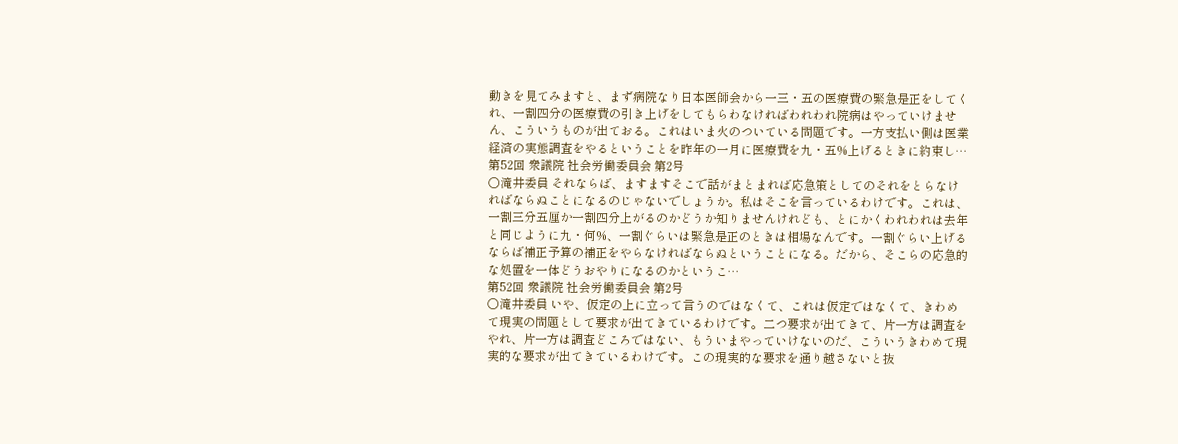動きを見てみますと、まず病院なり日本医師会から一三・五の医療費の緊急是正をしてくれ、一割四分の医療費の引き上げをしてもらわなければわれわれ院病はやっていけません、こういうものが出ておる。これはいま火のついている問題です。一方支払い側は医業経済の実態調査をやるということを昨年の一月に医療費を九・五%上げるときに約束し…
第52回 衆議院 社会労働委員会 第2号
○滝井委員 それならば、ますますそこで話がまとまれば応急策としてのそれをとらなければならぬことになるのじゃないでしょうか。私はそこを言っているわけです。これは、一割三分五厘か一割四分上がるのかどうか知りませんけれども、とにかくわれわれは去年と同じように九・何%、一割ぐらいは緊急是正のときは相場なんです。一割ぐらい上げるならば補正予算の補正をやらなければならぬということになる。だから、そこらの応急的な処置を一体どうおやりになるのかというこ…
第52回 衆議院 社会労働委員会 第2号
○滝井委員 いや、仮定の上に立って言うのではなくて、これは仮定ではなくて、きわめて現実の問題として要求が出てきているわけです。二つ要求が出てきて、片一方は調査をやれ、片一方は調査どころではない、もういまやっていけないのだ、こういうきわめて現実的な要求が出てきているわけです。この現実的な要求を通り越さないと抜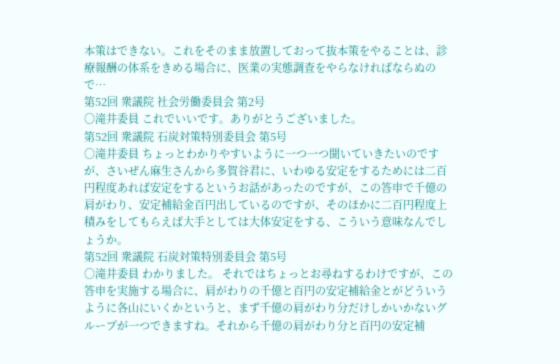本策はできない。これをそのまま放置しておって抜本策をやることは、診療報酬の体系をきめる場合に、医業の実態調査をやらなければならぬので…
第52回 衆議院 社会労働委員会 第2号
○滝井委員 これでいいです。ありがとうございました。
第52回 衆議院 石炭対策特別委員会 第5号
○滝井委員 ちょっとわかりやすいように一つ一つ聞いていきたいのですが、さいぜん麻生さんから多賀谷君に、いわゆる安定をするためには二百円程度あれば安定をするというお話があったのですが、この答申で千億の肩がわり、安定補給金百円出しているのですが、そのほかに二百円程度上積みをしてもらえば大手としては大体安定をする、こういう意味なんでしょうか。
第52回 衆議院 石炭対策特別委員会 第5号
○滝井委員 わかりました。 それではちょっとお尋ねするわけですが、この答申を実施する場合に、肩がわりの千億と百円の安定補給金とがどういうように各山にいくかというと、まず千億の肩がわり分だけしかいかないグループが一つできますね。それから千億の肩がわり分と百円の安定補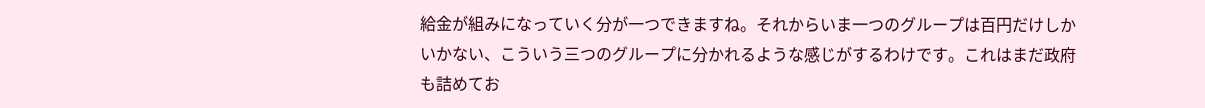給金が組みになっていく分が一つできますね。それからいま一つのグループは百円だけしかいかない、こういう三つのグループに分かれるような感じがするわけです。これはまだ政府も詰めてお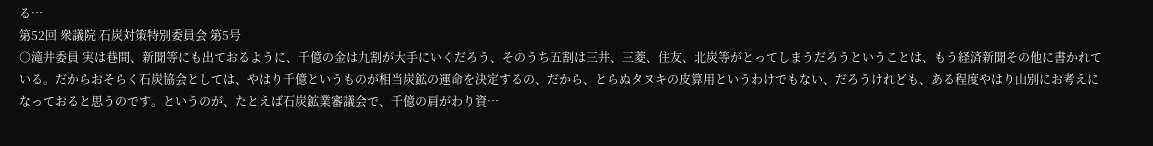る…
第52回 衆議院 石炭対策特別委員会 第5号
○滝井委員 実は巷間、新聞等にも出ておるように、千億の金は九割が大手にいくだろう、そのうち五割は三井、三菱、住友、北炭等がとってしまうだろうということは、もう経済新聞その他に書かれている。だからおそらく石炭協会としては、やはり千億というものが相当炭鉱の運命を決定するの、だから、とらぬタヌキの皮算用というわけでもない、だろうけれども、ある程度やはり山別にお考えになっておると思うのです。というのが、たとえば石炭鉱業審議会で、千億の肩がわり資…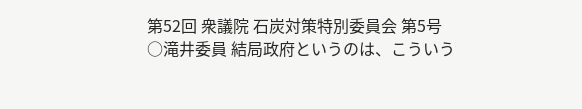第52回 衆議院 石炭対策特別委員会 第5号
○滝井委員 結局政府というのは、こういう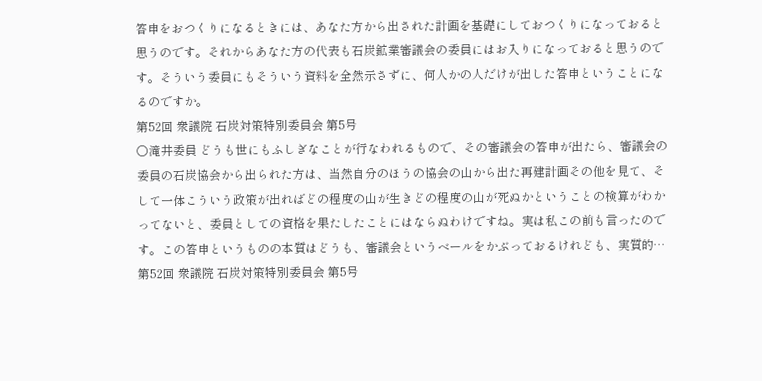答申をおつくりになるときには、あなた方から出された計画を基礎にしておつくりになっておると思うのです。それからあなた方の代表も石炭鉱業審議会の委員にはお入りになっておると思うのです。そういう委員にもそういう資料を全然示さずに、何人かの人だけが出した答申ということになるのですか。
第52回 衆議院 石炭対策特別委員会 第5号
○滝井委員 どうも世にもふしぎなことが行なわれるもので、その審議会の答申が出たら、審議会の委員の石炭協会から出られた方は、当然自分のほうの協会の山から出た再建計画その他を見て、そして一体こういう政策が出ればどの程度の山が生きどの程度の山が死ぬかということの検算がわかってないと、委員としての資格を果たしたことにはならぬわけですね。実は私この前も言ったのです。この答申というものの本質はどうも、審議会というベールをかぶっておるけれども、実質的…
第52回 衆議院 石炭対策特別委員会 第5号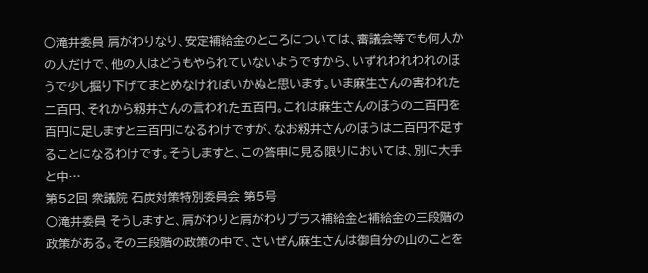○滝井委員 肩がわりなり、安定補給金のところについては、審議会等でも何人かの人だけで、他の人はどうもやられていないようですから、いずれわれわれのほうで少し掘り下げてまとめなければいかぬと思います。いま麻生さんの害われた二百円、それから籾井さんの言われた五百円。これは麻生さんのほうの二百円を百円に足しますと三百円になるわけですが、なお籾井さんのほうは二百円不足することになるわけです。そうしますと、この答申に見る限りにおいては、別に大手と中…
第52回 衆議院 石炭対策特別委員会 第5号
○滝井委員 そうしますと、肩がわりと肩がわりプラス補給金と補給金の三段階の政策がある。その三段階の政策の中で、さいぜん麻生さんは御自分の山のことを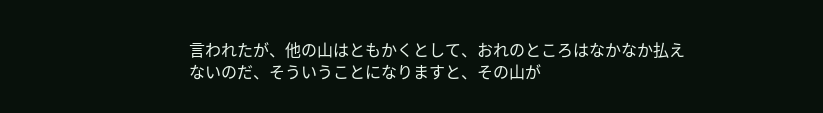言われたが、他の山はともかくとして、おれのところはなかなか払えないのだ、そういうことになりますと、その山が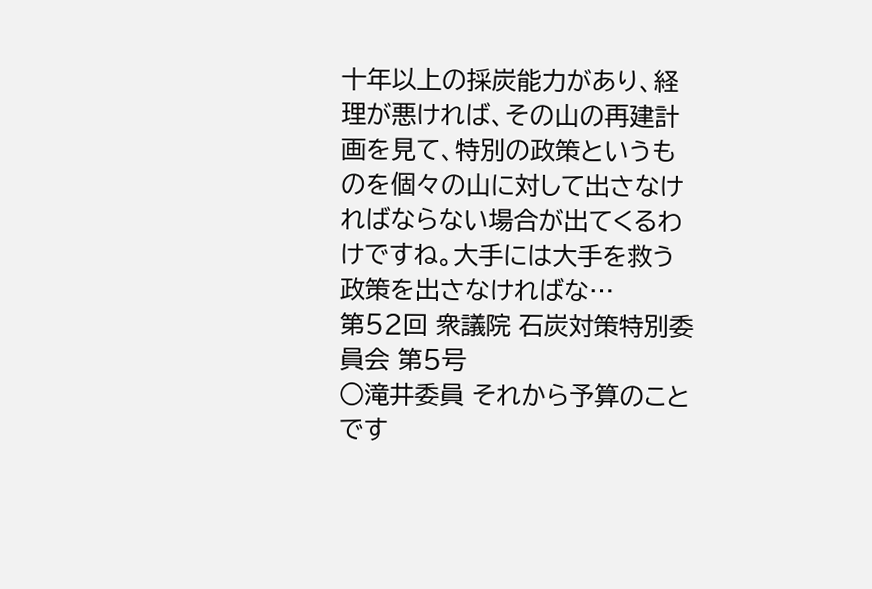十年以上の採炭能力があり、経理が悪ければ、その山の再建計画を見て、特別の政策というものを個々の山に対して出さなければならない場合が出てくるわけですね。大手には大手を救う政策を出さなければな…
第52回 衆議院 石炭対策特別委員会 第5号
○滝井委員 それから予算のことです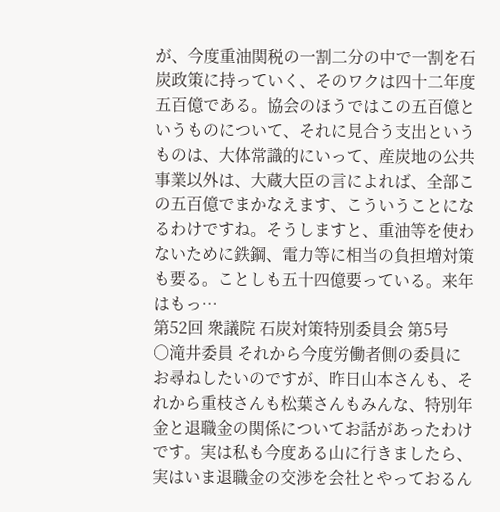が、今度重油関税の一割二分の中で一割を石炭政策に持っていく、そのワクは四十二年度五百億である。協会のほうではこの五百億というものについて、それに見合う支出というものは、大体常識的にいって、産炭地の公共事業以外は、大蔵大臣の言によれば、全部この五百億でまかなえます、こういうことになるわけですね。そうしますと、重油等を使わないために鉄鋼、電力等に相当の負担増対策も要る。ことしも五十四億要っている。来年はもっ…
第52回 衆議院 石炭対策特別委員会 第5号
○滝井委員 それから今度労働者側の委員にお尋ねしたいのですが、昨日山本さんも、それから重枝さんも松葉さんもみんな、特別年金と退職金の関係についてお話があったわけです。実は私も今度ある山に行きましたら、実はいま退職金の交渉を会社とやっておるん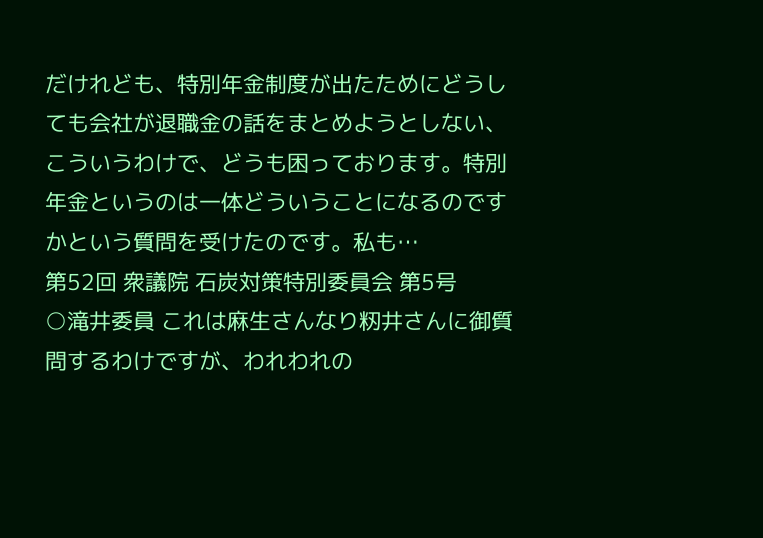だけれども、特別年金制度が出たためにどうしても会社が退職金の話をまとめようとしない、こういうわけで、どうも困っております。特別年金というのは一体どういうことになるのですかという質問を受けたのです。私も…
第52回 衆議院 石炭対策特別委員会 第5号
○滝井委員 これは麻生さんなり籾井さんに御質問するわけですが、われわれの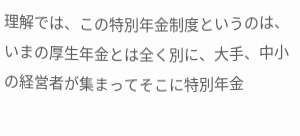理解では、この特別年金制度というのは、いまの厚生年金とは全く別に、大手、中小の経営者が集まってそこに特別年金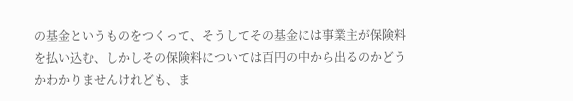の基金というものをつくって、そうしてその基金には事業主が保険料を払い込む、しかしその保険料については百円の中から出るのかどうかわかりませんけれども、ま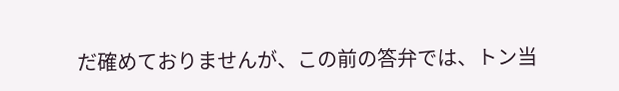だ確めておりませんが、この前の答弁では、トン当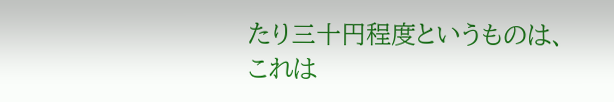たり三十円程度というものは、これは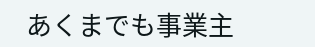あくまでも事業主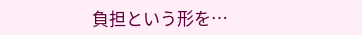負担という形を…